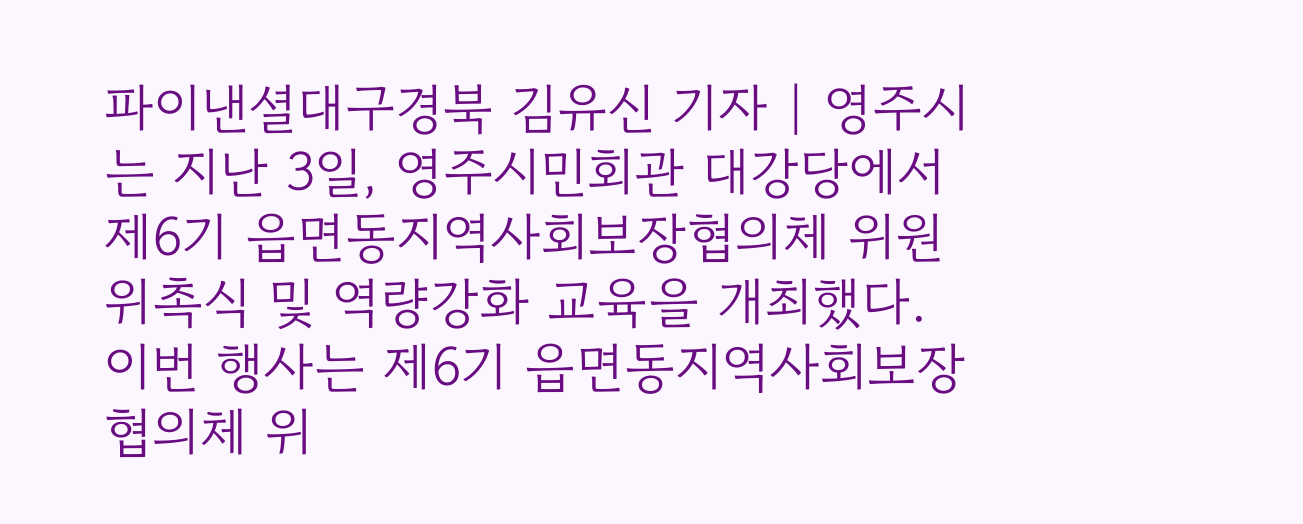파이낸셜대구경북 김유신 기자 | 영주시는 지난 3일, 영주시민회관 대강당에서 제6기 읍면동지역사회보장협의체 위원 위촉식 및 역량강화 교육을 개최했다. 이번 행사는 제6기 읍면동지역사회보장협의체 위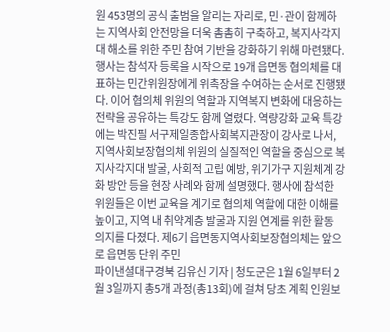원 453명의 공식 출범을 알리는 자리로, 민·관이 함께하는 지역사회 안전망을 더욱 촘촘히 구축하고, 복지사각지대 해소를 위한 주민 참여 기반을 강화하기 위해 마련됐다. 행사는 참석자 등록을 시작으로 19개 읍면동 협의체를 대표하는 민간위원장에게 위촉장을 수여하는 순서로 진행됐다. 이어 협의체 위원의 역할과 지역복지 변화에 대응하는 전략을 공유하는 특강도 함께 열렸다. 역량강화 교육 특강에는 박진필 서구제일종합사회복지관장이 강사로 나서, 지역사회보장협의체 위원의 실질적인 역할을 중심으로 복지사각지대 발굴, 사회적 고립 예방, 위기가구 지원체계 강화 방안 등을 현장 사례와 함께 설명했다. 행사에 참석한 위원들은 이번 교육을 계기로 협의체 역할에 대한 이해를 높이고, 지역 내 취약계층 발굴과 지원 연계를 위한 활동 의지를 다졌다. 제6기 읍면동지역사회보장협의체는 앞으로 읍면동 단위 주민
파이낸셜대구경북 김유신 기자 | 청도군은 1월 6일부터 2월 3일까지 총5개 과정(총13회)에 걸쳐 당초 계획 인원보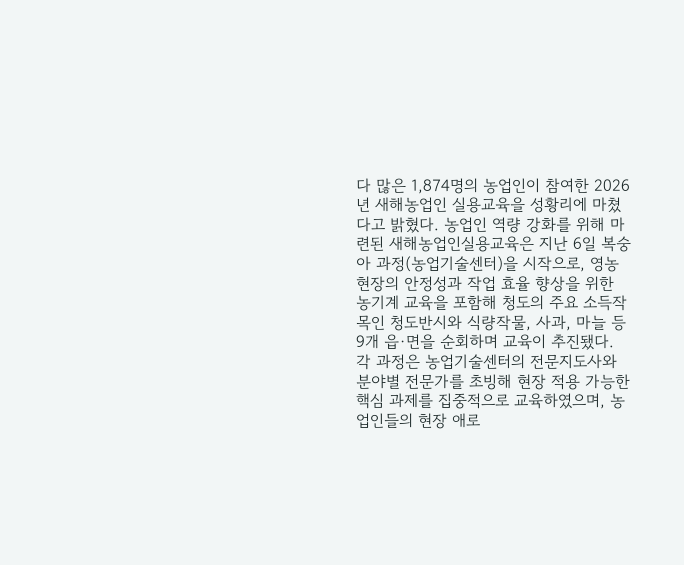다 많은 1,874명의 농업인이 참여한 2026년 새해농업인 실용교육을 성황리에 마쳤다고 밝혔다. 농업인 역량 강화를 위해 마련된 새해농업인실용교육은 지난 6일 복숭아 과정(농업기술센터)을 시작으로, 영농 현장의 안정성과 작업 효율 향상을 위한 농기계 교육을 포함해 청도의 주요 소득작목인 청도반시와 식량작물, 사과, 마늘 등 9개 읍·면을 순회하며 교육이 추진됐다. 각 과정은 농업기술센터의 전문지도사와 분야별 전문가를 초빙해 현장 적용 가능한 핵심 과제를 집중적으로 교육하였으며, 농업인들의 현장 애로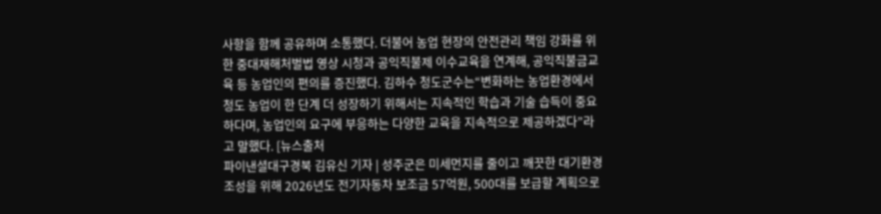사항을 함께 공유하며 소통했다. 더불어 농업 현장의 안전관리 책임 강화를 위한 중대재해처벌법 영상 시청과 공익직불제 이수교육을 연계해, 공익직불금교육 등 농업인의 편의를 증진했다. 김하수 청도군수는“변화하는 농업환경에서 청도 농업이 한 단계 더 성장하기 위해서는 지속적인 학습과 기술 습득이 중요하다며, 농업인의 요구에 부응하는 다양한 교육을 지속적으로 제공하겠다”라고 말했다. [뉴스출처
파이낸셜대구경북 김유신 기자 | 성주군은 미세먼지를 줄이고 깨끗한 대기환경 조성을 위해 2026년도 전기자동차 보조금 57억원, 500대를 보급할 계획으로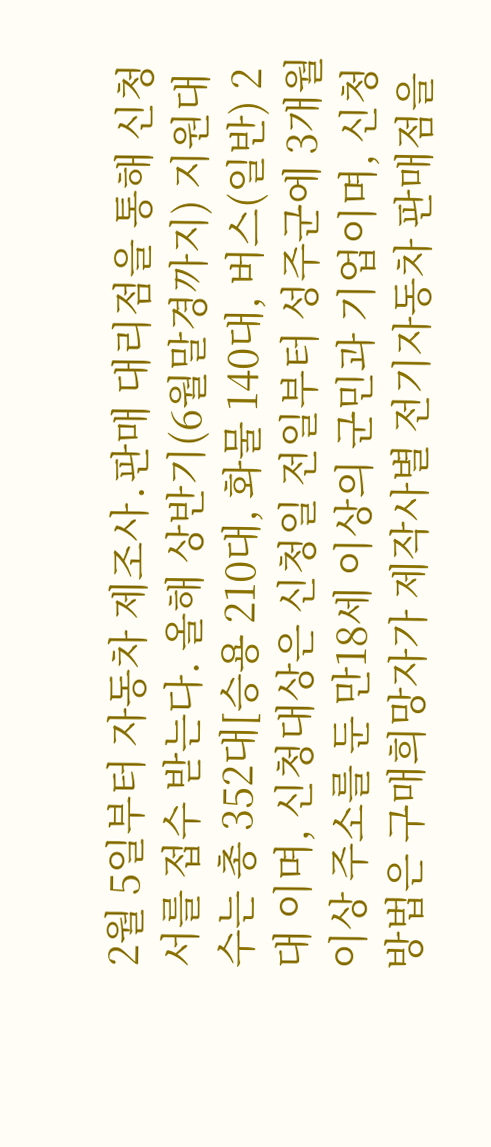2월 5일부터 자동차 제조사․판매 대리점을 통해 신청서를 접수 받는다. 올해 상반기(6월말경까지) 지원대수는 총 352대[승용 210대, 화물 140대, 버스(일반) 2대 이며, 신청대상은 신청일 전일부터 성주군에 3개월 이상 주소를 둔 만18세 이상의 군민과 기업이며, 신청방법은 구매희망자가 제작사별 전기자동차 판매점을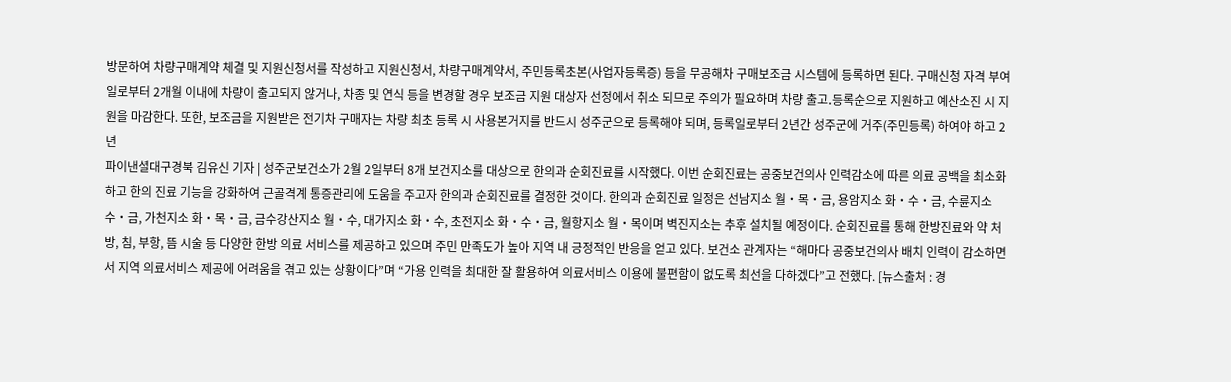방문하여 차량구매계약 체결 및 지원신청서를 작성하고 지원신청서, 차량구매계약서, 주민등록초본(사업자등록증) 등을 무공해차 구매보조금 시스템에 등록하면 된다. 구매신청 자격 부여일로부터 2개월 이내에 차량이 출고되지 않거나, 차종 및 연식 등을 변경할 경우 보조금 지원 대상자 선정에서 취소 되므로 주의가 필요하며 차량 출고․등록순으로 지원하고 예산소진 시 지원을 마감한다. 또한, 보조금을 지원받은 전기차 구매자는 차량 최초 등록 시 사용본거지를 반드시 성주군으로 등록해야 되며, 등록일로부터 2년간 성주군에 거주(주민등록) 하여야 하고 2년
파이낸셜대구경북 김유신 기자 | 성주군보건소가 2월 2일부터 8개 보건지소를 대상으로 한의과 순회진료를 시작했다. 이번 순회진료는 공중보건의사 인력감소에 따른 의료 공백을 최소화하고 한의 진료 기능을 강화하여 근골격계 통증관리에 도움을 주고자 한의과 순회진료를 결정한 것이다. 한의과 순회진료 일정은 선남지소 월‧목‧금, 용암지소 화‧수‧금, 수륜지소 수‧금, 가천지소 화‧목‧금, 금수강산지소 월‧수, 대가지소 화‧수, 초전지소 화‧수‧금, 월항지소 월‧목이며 벽진지소는 추후 설치될 예정이다. 순회진료를 통해 한방진료와 약 처방, 침, 부항, 뜸 시술 등 다양한 한방 의료 서비스를 제공하고 있으며 주민 만족도가 높아 지역 내 긍정적인 반응을 얻고 있다. 보건소 관계자는 “해마다 공중보건의사 배치 인력이 감소하면서 지역 의료서비스 제공에 어려움을 겪고 있는 상황이다”며 “가용 인력을 최대한 잘 활용하여 의료서비스 이용에 불편함이 없도록 최선을 다하겠다”고 전했다. [뉴스출처 : 경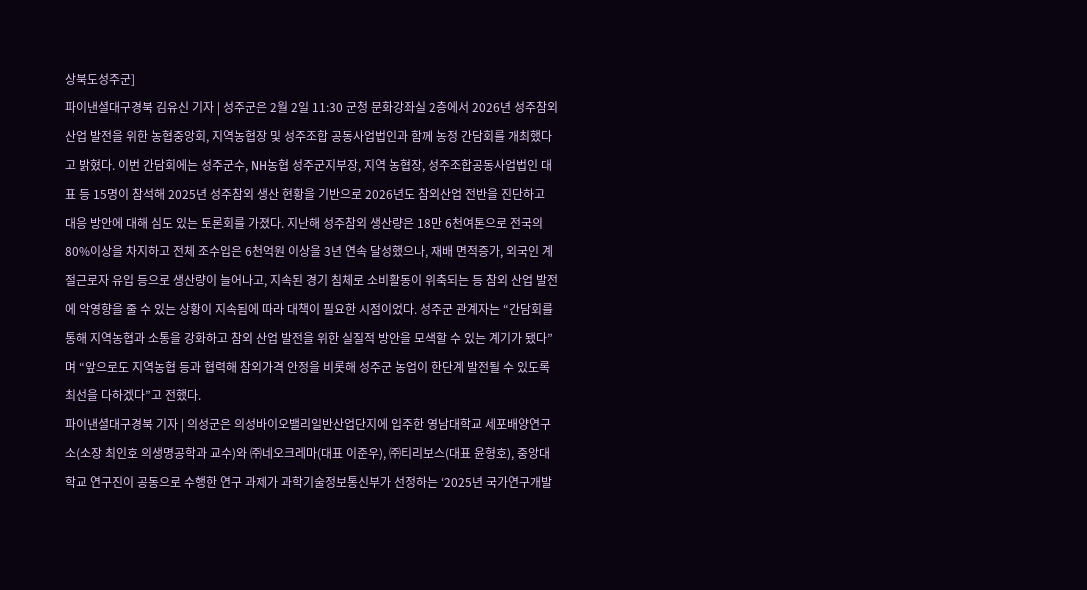상북도성주군]
파이낸셜대구경북 김유신 기자 | 성주군은 2월 2일 11:30 군청 문화강좌실 2층에서 2026년 성주참외 산업 발전을 위한 농협중앙회, 지역농협장 및 성주조합 공동사업법인과 함께 농정 간담회를 개최했다고 밝혔다. 이번 간담회에는 성주군수, NH농협 성주군지부장, 지역 농협장, 성주조합공동사업법인 대표 등 15명이 참석해 2025년 성주참외 생산 현황을 기반으로 2026년도 참외산업 전반을 진단하고 대응 방안에 대해 심도 있는 토론회를 가졌다. 지난해 성주참외 생산량은 18만 6천여톤으로 전국의 80%이상을 차지하고 전체 조수입은 6천억원 이상을 3년 연속 달성했으나, 재배 면적증가, 외국인 계절근로자 유입 등으로 생산량이 늘어나고, 지속된 경기 침체로 소비활동이 위축되는 등 참외 산업 발전에 악영향을 줄 수 있는 상황이 지속됨에 따라 대책이 필요한 시점이었다. 성주군 관계자는 “간담회를 통해 지역농협과 소통을 강화하고 참외 산업 발전을 위한 실질적 방안을 모색할 수 있는 계기가 됐다”며 “앞으로도 지역농협 등과 협력해 참외가격 안정을 비롯해 성주군 농업이 한단계 발전될 수 있도록 최선을 다하겠다”고 전했다.
파이낸셜대구경북 기자 | 의성군은 의성바이오밸리일반산업단지에 입주한 영남대학교 세포배양연구소(소장 최인호 의생명공학과 교수)와 ㈜네오크레마(대표 이준우), ㈜티리보스(대표 윤형호), 중앙대학교 연구진이 공동으로 수행한 연구 과제가 과학기술정보통신부가 선정하는 ‘2025년 국가연구개발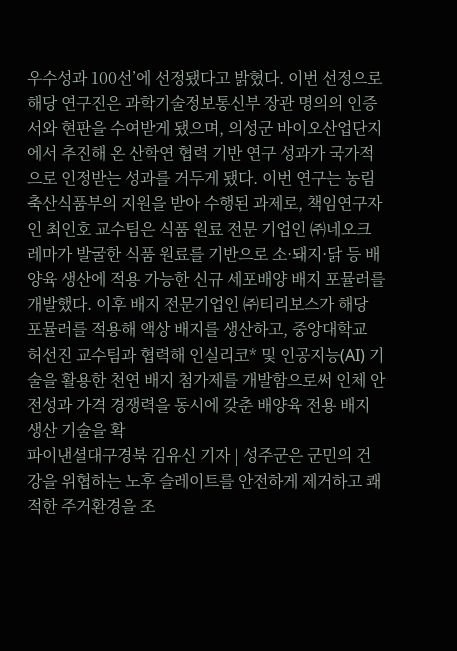우수성과 100선’에 선정됐다고 밝혔다. 이번 선정으로 해당 연구진은 과학기술정보통신부 장관 명의의 인증서와 현판을 수여받게 됐으며, 의성군 바이오산업단지에서 추진해 온 산학연 협력 기반 연구 성과가 국가적으로 인정받는 성과를 거두게 됐다. 이번 연구는 농림축산식품부의 지원을 받아 수행된 과제로, 책임연구자인 최인호 교수팀은 식품 원료 전문 기업인 ㈜네오크레마가 발굴한 식품 원료를 기반으로 소·돼지·닭 등 배양육 생산에 적용 가능한 신규 세포배양 배지 포뮬러를 개발했다. 이후 배지 전문기업인 ㈜티리보스가 해당 포뮬러를 적용해 액상 배지를 생산하고, 중앙대학교 허선진 교수팀과 협력해 인실리코* 및 인공지능(AI) 기술을 활용한 천연 배지 첨가제를 개발함으로써 인체 안전성과 가격 경쟁력을 동시에 갖춘 배양육 전용 배지 생산 기술을 확
파이낸셜대구경북 김유신 기자 | 성주군은 군민의 건강을 위협하는 노후 슬레이트를 안전하게 제거하고 쾌적한 주거환경을 조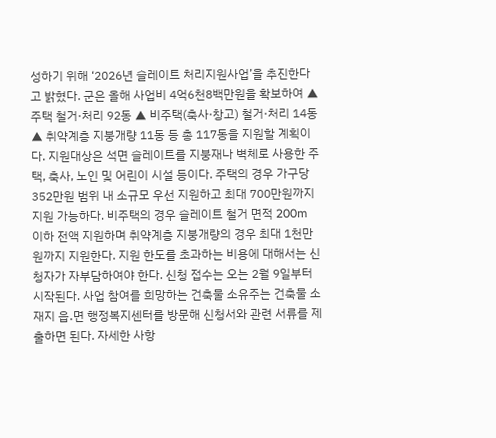성하기 위해 ‘2026년 슬레이트 처리지원사업’을 추진한다고 밝혔다. 군은 올해 사업비 4억6천8백만원을 확보하여 ▲ 주택 철거·처리 92동 ▲ 비주택(축사·창고) 철거·처리 14동 ▲ 취약계층 지붕개량 11동 등 총 117동을 지원할 계획이다. 지원대상은 석면 슬레이트를 지붕재나 벽체로 사용한 주택, 축사, 노인 및 어린이 시설 등이다. 주택의 경우 가구당 352만원 범위 내 소규모 우선 지원하고 최대 700만원까지 지원 가능하다. 비주택의 경우 슬레이트 철거 면적 200m 이하 전액 지원하며 취약계층 지붕개량의 경우 최대 1천만원까지 지원한다. 지원 한도를 초과하는 비용에 대해서는 신청자가 자부담하여야 한다. 신청 접수는 오는 2월 9일부터 시작된다. 사업 참여를 희망하는 건축물 소유주는 건축물 소재지 읍․면 행정복지센터를 방문해 신청서와 관련 서류를 제출하면 된다. 자세한 사항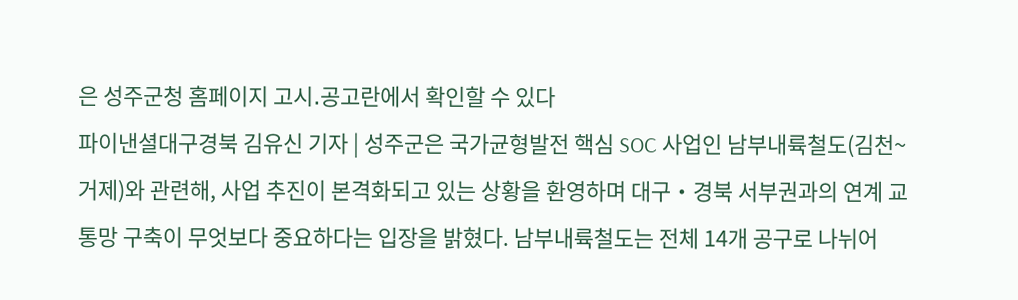은 성주군청 홈페이지 고시․공고란에서 확인할 수 있다
파이낸셜대구경북 김유신 기자 | 성주군은 국가균형발전 핵심 SOC 사업인 남부내륙철도(김천~거제)와 관련해, 사업 추진이 본격화되고 있는 상황을 환영하며 대구‧경북 서부권과의 연계 교통망 구축이 무엇보다 중요하다는 입장을 밝혔다. 남부내륙철도는 전체 14개 공구로 나뉘어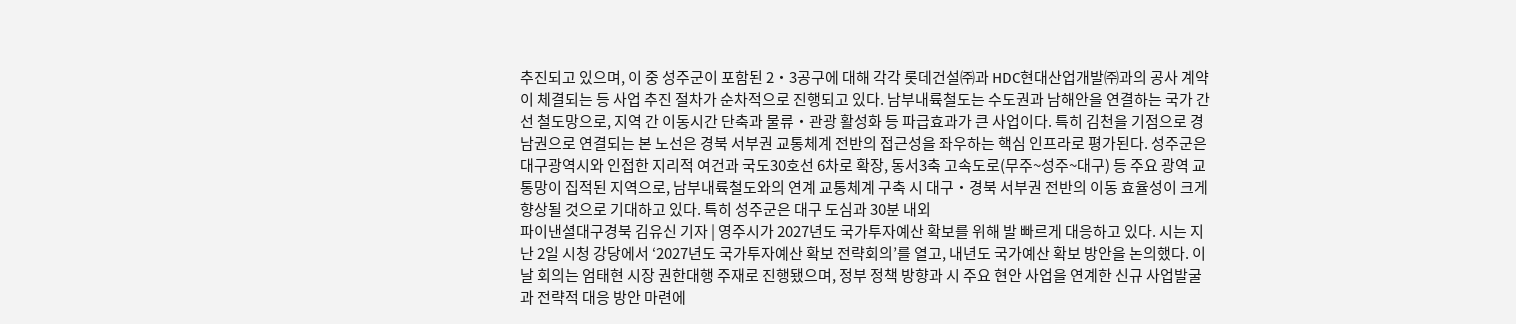추진되고 있으며, 이 중 성주군이 포함된 2‧3공구에 대해 각각 롯데건설㈜과 HDC현대산업개발㈜과의 공사 계약이 체결되는 등 사업 추진 절차가 순차적으로 진행되고 있다. 남부내륙철도는 수도권과 남해안을 연결하는 국가 간선 철도망으로, 지역 간 이동시간 단축과 물류‧관광 활성화 등 파급효과가 큰 사업이다. 특히 김천을 기점으로 경남권으로 연결되는 본 노선은 경북 서부권 교통체계 전반의 접근성을 좌우하는 핵심 인프라로 평가된다. 성주군은 대구광역시와 인접한 지리적 여건과 국도30호선 6차로 확장, 동서3축 고속도로(무주~성주~대구) 등 주요 광역 교통망이 집적된 지역으로, 남부내륙철도와의 연계 교통체계 구축 시 대구‧경북 서부권 전반의 이동 효율성이 크게 향상될 것으로 기대하고 있다. 특히 성주군은 대구 도심과 30분 내외
파이낸셜대구경북 김유신 기자 | 영주시가 2027년도 국가투자예산 확보를 위해 발 빠르게 대응하고 있다. 시는 지난 2일 시청 강당에서 ‘2027년도 국가투자예산 확보 전략회의’를 열고, 내년도 국가예산 확보 방안을 논의했다. 이날 회의는 엄태현 시장 권한대행 주재로 진행됐으며, 정부 정책 방향과 시 주요 현안 사업을 연계한 신규 사업발굴과 전략적 대응 방안 마련에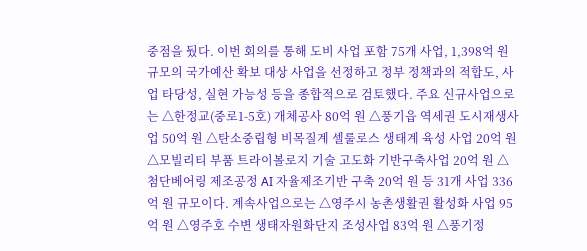중점을 뒀다. 이번 회의를 통해 도비 사업 포함 75개 사업, 1,398억 원 규모의 국가예산 확보 대상 사업을 선정하고 정부 정책과의 적합도, 사업 타당성, 실현 가능성 등을 종합적으로 검토했다. 주요 신규사업으로는 △한정교(중로1-5호) 개체공사 80억 원 △풍기읍 역세권 도시재생사업 50억 원 △탄소중립형 비목질계 셀룰로스 생태계 육성 사업 20억 원 △모빌리티 부품 트라이볼로지 기술 고도화 기반구축사업 20억 원 △첨단베어링 제조공정 AI 자율제조기반 구축 20억 원 등 31개 사업 336억 원 규모이다. 계속사업으로는 △영주시 농촌생활권 활성화 사업 95억 원 △영주호 수변 생태자원화단지 조성사업 83억 원 △풍기정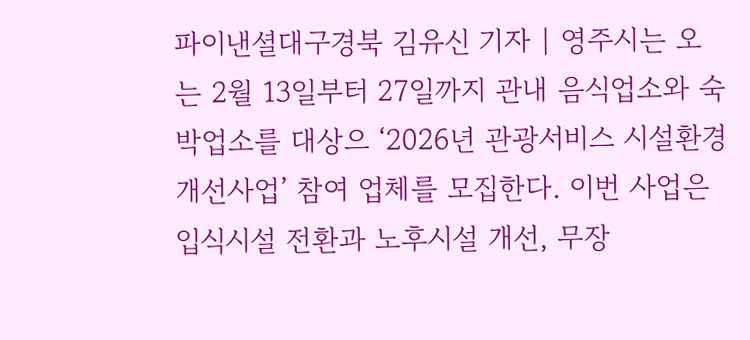파이낸셜대구경북 김유신 기자 | 영주시는 오는 2월 13일부터 27일까지 관내 음식업소와 숙박업소를 대상으 ‘2026년 관광서비스 시설환경개선사업’ 참여 업체를 모집한다. 이번 사업은 입식시설 전환과 노후시설 개선, 무장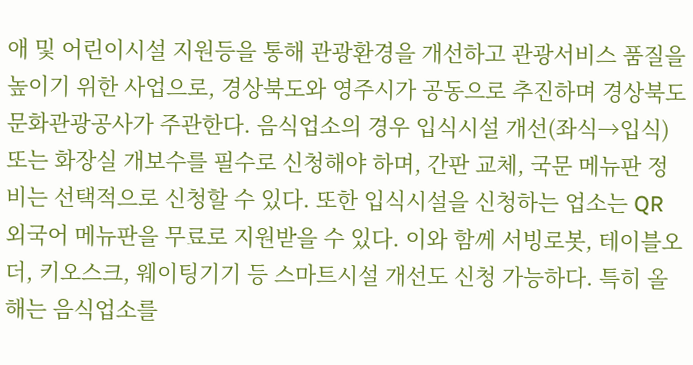애 및 어린이시설 지원등을 통해 관광환경을 개선하고 관광서비스 품질을 높이기 위한 사업으로, 경상북도와 영주시가 공동으로 추진하며 경상북도문화관광공사가 주관한다. 음식업소의 경우 입식시설 개선(좌식→입식) 또는 화장실 개보수를 필수로 신청해야 하며, 간판 교체, 국문 메뉴판 정비는 선택적으로 신청할 수 있다. 또한 입식시설을 신청하는 업소는 QR 외국어 메뉴판을 무료로 지원받을 수 있다. 이와 함께 서빙로봇, 테이블오더, 키오스크, 웨이팅기기 등 스마트시설 개선도 신청 가능하다. 특히 올해는 음식업소를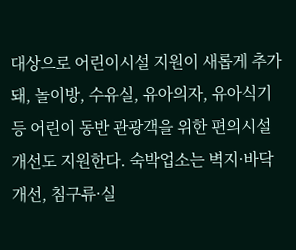대상으로 어린이시설 지원이 새롭게 추가돼, 놀이방, 수유실, 유아의자, 유아식기 등 어린이 동반 관광객을 위한 편의시설 개선도 지원한다. 숙박업소는 벽지·바닥 개선, 침구류·실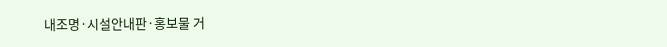내조명·시설안내판·홍보물 거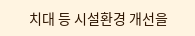치대 등 시설환경 개선을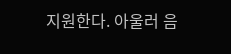지원한다. 아울러 음